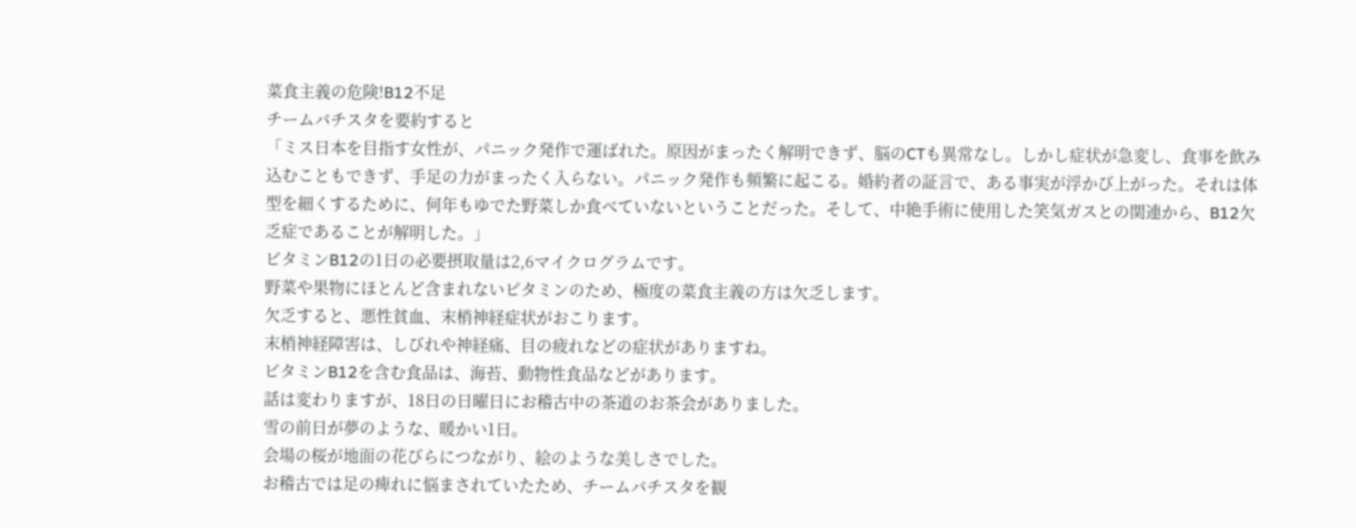菜食主義の危険!B12不足
チームバチスタを要約すると
「ミス日本を目指す女性が、パニック発作で運ばれた。原因がまったく解明できず、脳のCTも異常なし。しかし症状が急変し、食事を飲み込むこともできず、手足の力がまったく入らない。パニック発作も頻繁に起こる。婚約者の証言で、ある事実が浮かび上がった。それは体型を細くするために、何年もゆでた野菜しか食べていないということだった。そして、中絶手術に使用した笑気ガスとの関連から、B12欠乏症であることが解明した。」
ビタミンB12の1日の必要摂取量は2,6マイクログラムです。
野菜や果物にほとんど含まれないビタミンのため、極度の菜食主義の方は欠乏します。
欠乏すると、悪性貧血、末梢神経症状がおこります。
末梢神経障害は、しびれや神経痛、目の疲れなどの症状がありますね。
ビタミンB12を含む食品は、海苔、動物性食品などがあります。
話は変わりますが、18日の日曜日にお稽古中の茶道のお茶会がありました。
雪の前日が夢のような、暖かい1日。
会場の桜が地面の花びらにつながり、絵のような美しさでした。
お稽古では足の痺れに悩まされていたため、チームバチスタを観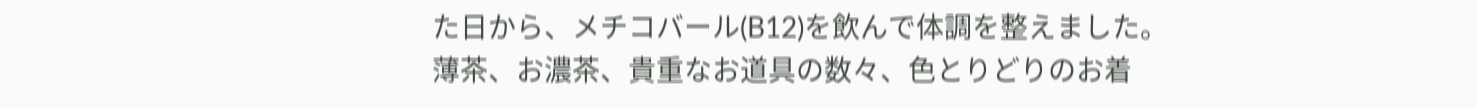た日から、メチコバール(B12)を飲んで体調を整えました。
薄茶、お濃茶、貴重なお道具の数々、色とりどりのお着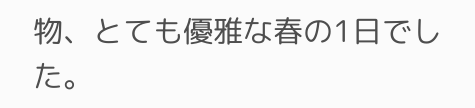物、とても優雅な春の1日でした。